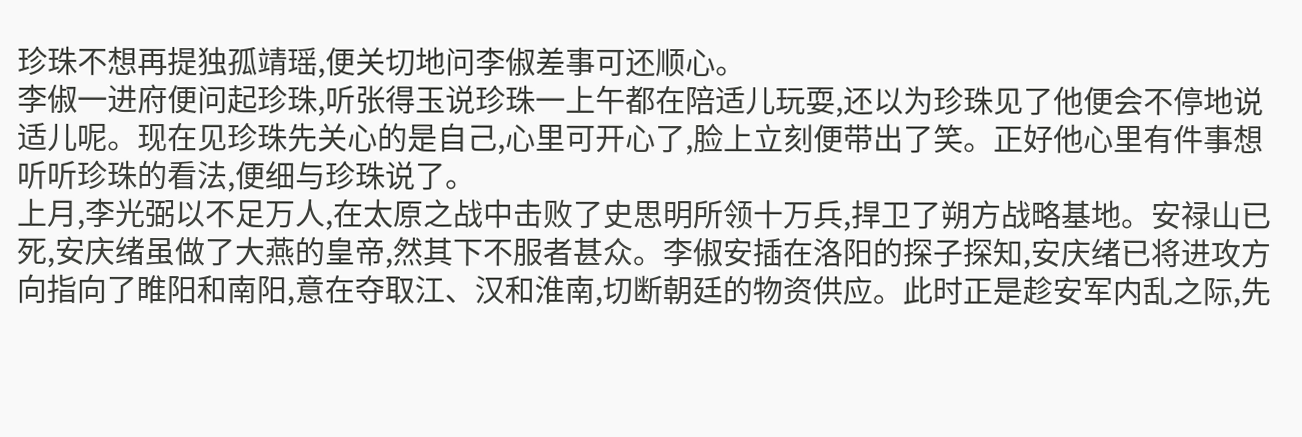珍珠不想再提独孤靖瑶,便关切地问李俶差事可还顺心。
李俶一进府便问起珍珠,听张得玉说珍珠一上午都在陪适儿玩耍,还以为珍珠见了他便会不停地说适儿呢。现在见珍珠先关心的是自己,心里可开心了,脸上立刻便带出了笑。正好他心里有件事想听听珍珠的看法,便细与珍珠说了。
上月,李光弼以不足万人,在太原之战中击败了史思明所领十万兵,捍卫了朔方战略基地。安禄山已死,安庆绪虽做了大燕的皇帝,然其下不服者甚众。李俶安插在洛阳的探子探知,安庆绪已将进攻方向指向了睢阳和南阳,意在夺取江、汉和淮南,切断朝廷的物资供应。此时正是趁安军内乱之际,先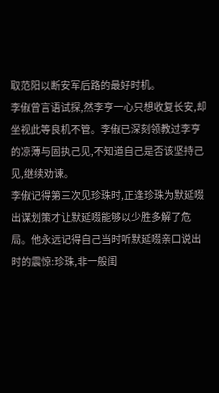取范阳以断安军后路的最好时机。
李俶曾言语试探,然李亨一心只想收复长安,却坐视此等良机不管。李俶已深刻领教过李亨的凉薄与固执己见,不知道自己是否该坚持己见,继续劝谏。
李俶记得第三次见珍珠时,正逢珍珠为默延啜出谋划策才让默延啜能够以少胜多解了危局。他永远记得自己当时听默延啜亲口说出时的震惊:珍珠,非一般闺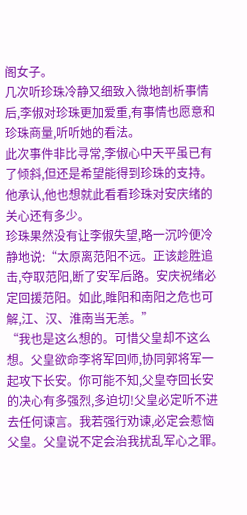阁女子。
几次听珍珠冷静又细致入微地剖析事情后,李俶对珍珠更加爱重,有事情也愿意和珍珠商量,听听她的看法。
此次事件非比寻常,李俶心中天平虽已有了倾斜,但还是希望能得到珍珠的支持。
他承认,他也想就此看看珍珠对安庆绪的关心还有多少。
珍珠果然没有让李俶失望,略一沉吟便冷静地说:“太原离范阳不远。正该趁胜追击,夺取范阳,断了安军后路。安庆祝绪必定回援范阳。如此,睢阳和南阳之危也可解,江、汉、淮南当无恙。”
“我也是这么想的。可惜父皇却不这么想。父皇欲命李将军回师,协同郭将军一起攻下长安。你可能不知,父皇夺回长安的决心有多强烈,多迫切!父皇必定听不进去任何谏言。我若强行劝谏,必定会惹恼父皇。父皇说不定会治我扰乱军心之罪。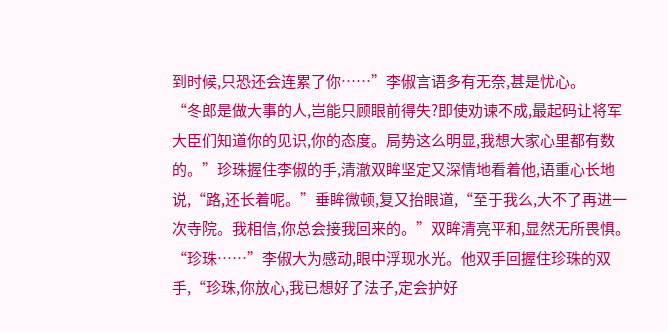到时候,只恐还会连累了你……”李俶言语多有无奈,甚是忧心。
“冬郎是做大事的人,岂能只顾眼前得失?即使劝谏不成,最起码让将军大臣们知道你的见识,你的态度。局势这么明显,我想大家心里都有数的。”珍珠握住李俶的手,清澈双眸坚定又深情地看着他,语重心长地说,“路,还长着呢。”垂眸微顿,复又抬眼道,“至于我么,大不了再进一次寺院。我相信,你总会接我回来的。”双眸清亮平和,显然无所畏惧。
“珍珠……”李俶大为感动,眼中浮现水光。他双手回握住珍珠的双手,“珍珠,你放心,我已想好了法子,定会护好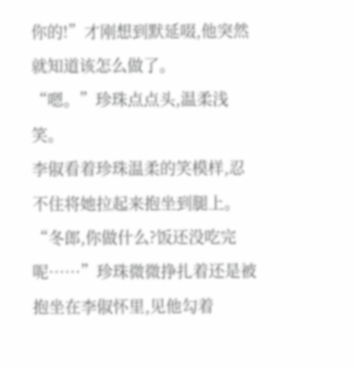你的!”才刚想到默延啜,他突然就知道该怎么做了。
“嗯。”珍珠点点头,温柔浅笑。
李俶看着珍珠温柔的笑模样,忍不住将她拉起来抱坐到腿上。
“冬郎,你做什么?饭还没吃完呢……”珍珠微微挣扎着还是被抱坐在李俶怀里,见他勾着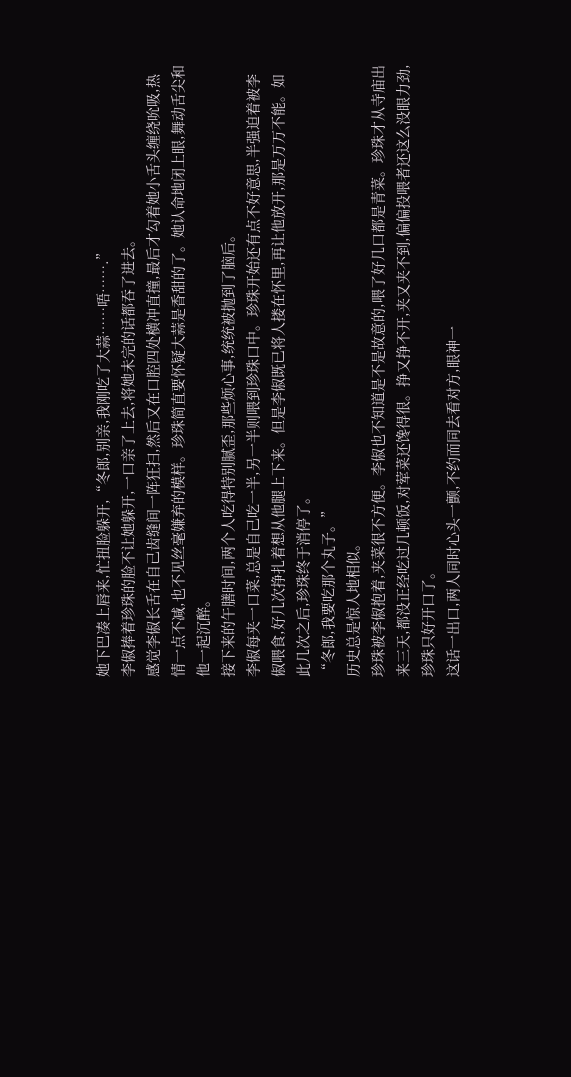她下巴凑上唇来,忙扭脸躲开,“冬郎,别亲,我刚吃了大蒜……唔…….”
李俶捧着珍珠的脸不让她躲开,一口亲了上去,将她未完的话都吞了进去。
感觉李俶长舌在自己齿缝间一阵狂扫,然后又在口腔四处横冲直撞,最后才勾着她小舌头缠绕吮吸,热情一点不减,也不见丝毫嫌弃的模样。珍珠简直要怀疑大蒜是香甜的了。她认命地闭上眼,舞动舌尖和他一起沉醉。
接下来的午膳时间,两个人吃得特别腻歪,那些烦心事,统统被抛到了脑后。
李俶每夹一口菜,总是自己吃一半,另一半则喂到珍珠口中。珍珠开始还有点不好意思,半强迫着被李俶喂食,好几次挣扎着想从他腿上下来。但是李俶既已将人搂在怀里,再让他放开,那是万万不能。如此几次之后,珍珠终于消停了。
“冬郎,我要吃那个丸子。”
历史总是惊人地相似。
珍珠被李俶抱着,夹菜很不方便。李俶也不知道是不是故意的,喂了好几口都是青菜。珍珠才从寺庙出来三天,都没正经吃过几顿饭,对荤菜还馋得很。挣又挣不开,夹又夹不到,偏偏投喂者还这么没眼力劲,珍珠只好开口了。
这话一出口,两人同时心头一颤,不约而同去看对方,眼神一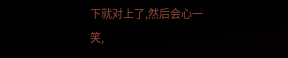下就对上了,然后会心一笑,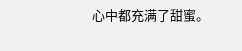心中都充满了甜蜜。